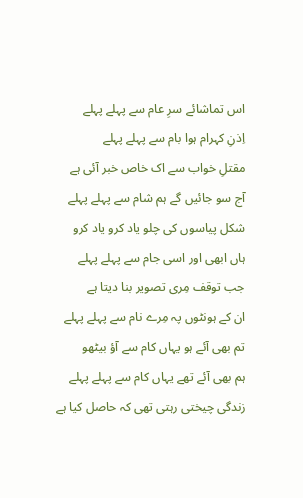اس تماشائے سرِ عام سے پہلے پہلے
اِذنِ کہرام ہوا بام سے پہلے پہلے
مقتلِ خواب سے اک خاص خبر آئی ہے
آج سو جائیں گے ہم شام سے پہلے پہلے
شکل پیاسوں کی چلو یاد کرو یاد کرو
ہاں ابھی اور اسی جام سے پہلے پہلے
جب توقف مِری تصویر بنا دیتا ہے
ان کے ہونٹوں پہ مِرے نام سے پہلے پہلے
تم بھی آئے ہو یہاں کام سے آؤ بیٹھو
ہم بھی آئے تھے یہاں کام سے پہلے پہلے
زندگی چیختی رہتی تھی کہ حاصل کیا ہے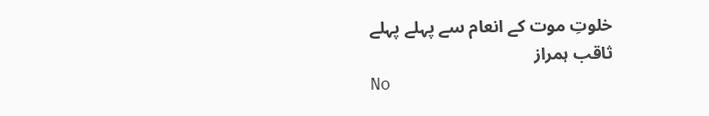خلوتِ موت کے انعام سے پہلے پہلے
ثاقب ہمراز
No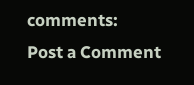comments:
Post a Comment